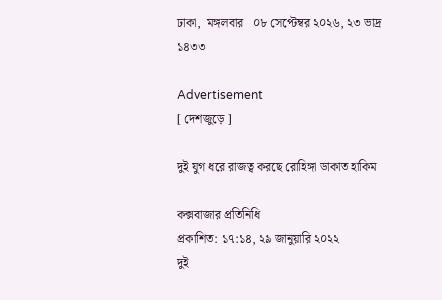ঢাকা,  মঙ্গলবার   ০৮ সেপ্টেম্বর ২০২৬, ২৩ ভাদ্র ১৪৩৩

Advertisement
[ দেশজুড়ে ]

দুই যুগ ধরে রাজত্ব করছে রোহিঙ্গা ডাকাত হাকিম

কক্সবাজার প্রতিনিধি
প্রকাশিত: ১৭:১৪, ২৯ জানুয়ারি ২০২২
দুই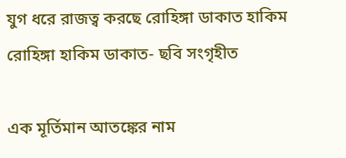যুগ ধরে রাজত্ব করছে রোহিঙ্গা ডাকাত হাকিম
রোহিঙ্গা হাকিম ডাকাত- ছবি সংগৃহীত

এক মূর্তিমান আতঙ্কের নাম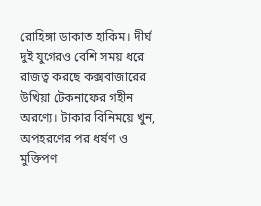রোহিঙ্গা ডাকাত হাকিম। দীর্ঘ দুই যুগেরও বেশি সময় ধরে রাজত্ব করছে কক্সবাজারের উখিয়া টেকনাফের গহীন অরণ্যে। টাকার বিনিময়ে খুন, অপহরণের পর ধর্ষণ ও মুক্তিপণ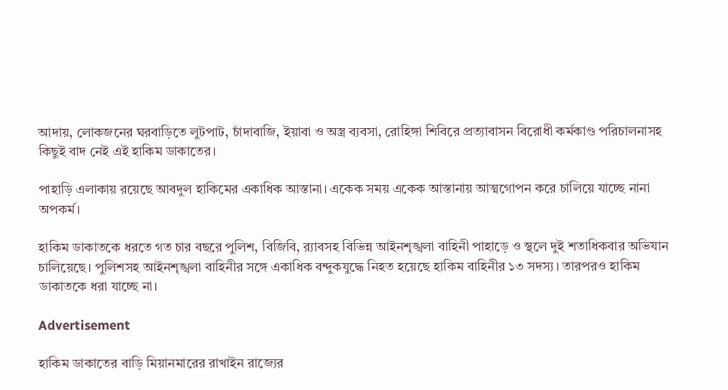আদায়, লোকজনের ঘরবাড়িতে লুটপাট, চাঁদাবাজি, ইয়াবা ও অস্ত্র ব্যবসা, রোহিঙ্গা শিবিরে প্রত্যাবাসন বিরোধী কর্মকাণ্ড পরিচালনাসহ কিছুই বাদ নেই এই হাকিম ডাকাতের।

পাহাড়ি এলাকায় রয়েছে আবদুল হাকিমের একাধিক আস্তানা। একেক সময় একেক আস্তানায় আত্মগোপন করে চালিয়ে যাচ্ছে নানা অপকর্ম।

হাকিম ডাকাতকে ধরতে গত চার বছরে পুলিশ, বিজিবি, র‌্যাবসহ বিভিন্ন আইনশৃঙ্খলা বাহিনী পাহাড়ে ও স্থলে দুই শতাধিকবার অভিযান চালিয়েছে। পুলিশসহ আইনশৃঙ্খলা বাহিনীর সঙ্গে একাধিক বন্দুকযুদ্ধে নিহত হয়েছে হাকিম বাহিনীর ১৩ সদস্য। তারপরও হাকিম ডাকাতকে ধরা যাচ্ছে না।

Advertisement

হাকিম ডাকাতের বাড়ি মিয়ানমারের রাখাইন রাজ্যের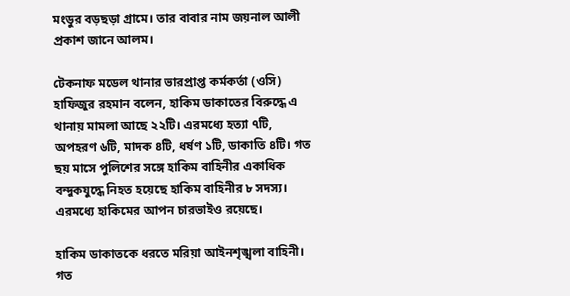মংডুর বড়ছড়া গ্রামে। তার বাবার নাম জয়নাল আলী প্রকাশ জানে আলম।

টেকনাফ মডেল থানার ভারপ্রাপ্ত কর্মকর্তা (ওসি) হাফিজুর রহমান বলেন, হাকিম ডাকাতের বিরুদ্ধে এ থানায় মামলা আছে ২২টি। এরমধ্যে হত্যা ৭টি, অপহরণ ৬টি, মাদক ৪টি, ধর্ষণ ১টি, ডাকাতি ৪টি। গত ছয় মাসে পুলিশের সঙ্গে হাকিম বাহিনীর একাধিক বন্দুকযুদ্ধে নিহত হয়েছে হাকিম বাহিনীর ৮ সদস্য। এরমধ্যে হাকিমের আপন চারভাইও রয়েছে।

হাকিম ডাকাতকে ধরতে মরিয়া আইনশৃঙ্খলা বাহিনী। গত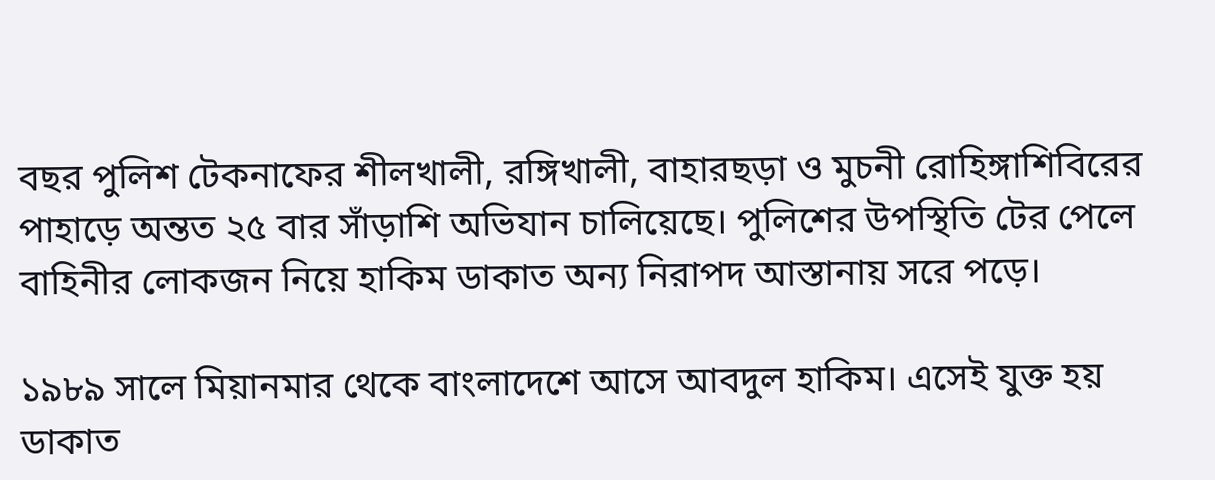বছর পুলিশ টেকনাফের শীলখালী, রঙ্গিখালী, বাহারছড়া ও মুচনী রোহিঙ্গাশিবিরের পাহাড়ে অন্তত ২৫ বার সাঁড়াশি অভিযান চালিয়েছে। পুলিশের উপস্থিতি টের পেলে বাহিনীর লোকজন নিয়ে হাকিম ডাকাত অন্য নিরাপদ আস্তানায় সরে পড়ে।

১৯৮৯ সালে মিয়ানমার থেকে বাংলাদেশে আসে আবদুল হাকিম। এসেই যুক্ত হয় ডাকাত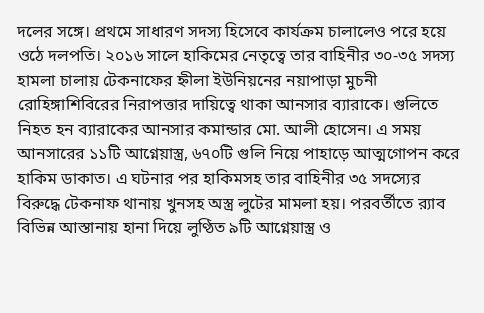দলের সঙ্গে। প্রথমে সাধারণ সদস্য হিসেবে কার্যক্রম চালালেও পরে হয়ে ওঠে দলপতি। ২০১৬ সালে হাকিমের নেতৃত্বে তার বাহিনীর ৩০-৩৫ সদস্য হামলা চালায় টেকনাফের হ্নীলা ইউনিয়নের নয়াপাড়া মুচনী রোহিঙ্গাশিবিরের নিরাপত্তার দায়িত্বে থাকা আনসার ব্যারাকে। গুলিতে নিহত হন ব্যারাকের আনসার কমান্ডার মো. আলী হোসেন। এ সময় আনসারের ১১টি আগ্নেয়াস্ত্র, ৬৭০টি গুলি নিয়ে পাহাড়ে আত্মগোপন করে হাকিম ডাকাত। এ ঘটনার পর হাকিমসহ তার বাহিনীর ৩৫ সদস্যের বিরুদ্ধে টেকনাফ থানায় খুনসহ অস্ত্র লুটের মামলা হয়। পরবর্তীতে র‌্যাব বিভিন্ন আস্তানায় হানা দিয়ে লুণ্ঠিত ৯টি আগ্নেয়াস্ত্র ও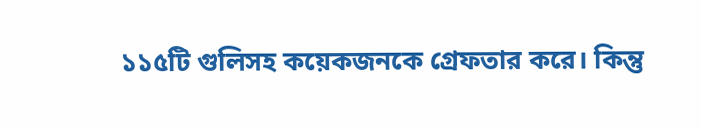১১৫টি গুলিসহ কয়েকজনকে গ্রেফতার করে। কিন্তু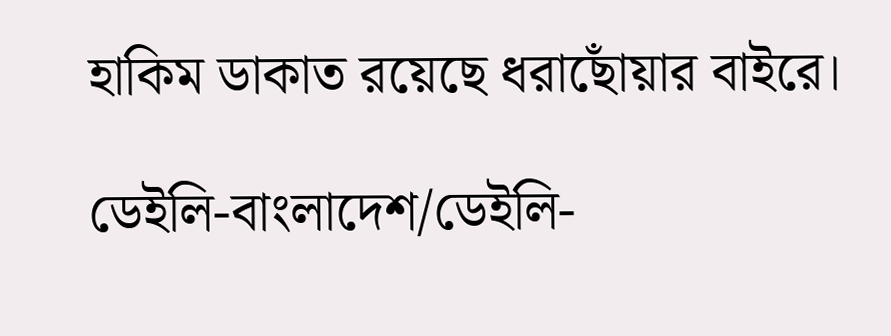হাকিম ডাকাত রয়েছে ধরাছোঁয়ার বাইরে।

ডেইলি-বাংলাদেশ/ডেইলি-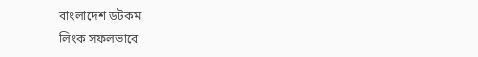বাংলাদেশ ডটকম
লিংক সফলভাবে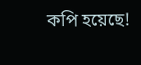কপি হয়েছে!